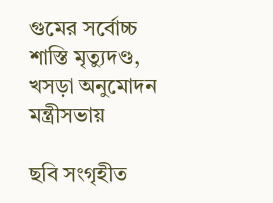গুমের সর্বোচ্চ শাস্তি মৃত্যুদণ্ড, খসড়া অনুমোদন মন্ত্রীসভায়

ছবি সংগৃহীত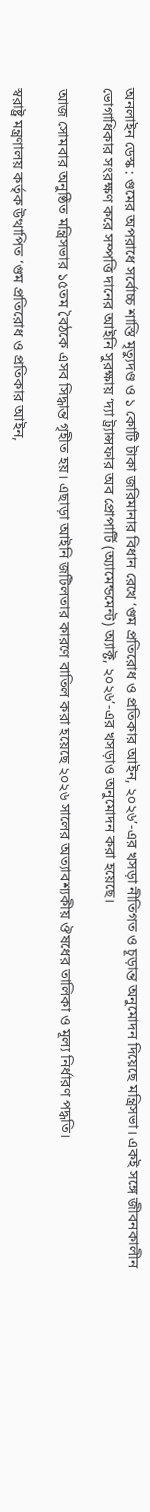অনলাইন ডেস্ক : গুমের অপরাধে সর্বোচ্চ শাস্তি মৃত্যুদণ্ড ও ১ কোটি টাকা জরিমানার বিধান রেখে ‘গুম প্রতিরোধ ও প্রতিকার আইন, ২০২৬’-এর খসড়া নীতিগত ও চূড়ান্ত অনুমোদন দিয়েছে মন্ত্রিসভা। একই সঙ্গে জীবনকালীন ভোগাধিকার সংরক্ষণ করে সম্পত্তি দানের আইনি সুরক্ষায় ‘দ্যা ট্র্যান্সফার অব প্রোপার্টি (অ্যামেন্ডমেন্ট) অ্যাক্ট, ২০২৬’-এর খসড়াও অনুমোদন করা হয়েছে।

আজ সোমবার অনুষ্ঠিত মন্ত্রিসভার ১৫তম বৈঠকে এসব সিদ্ধান্ত গৃহীত হয়। এছাড়া আইনি জটিলতার কারণে বাতিল করা হয়েছে ২০২৬ সালের অত্যাবশ্যকীয় ঔষধের তালিকা ও মূল্য নির্ধারণ পদ্ধতি।

স্বরাষ্ট্র মন্ত্রণালয় কর্তৃক উত্থাপিত ‘গুম প্রতিরোধ ও প্রতিকার আইন,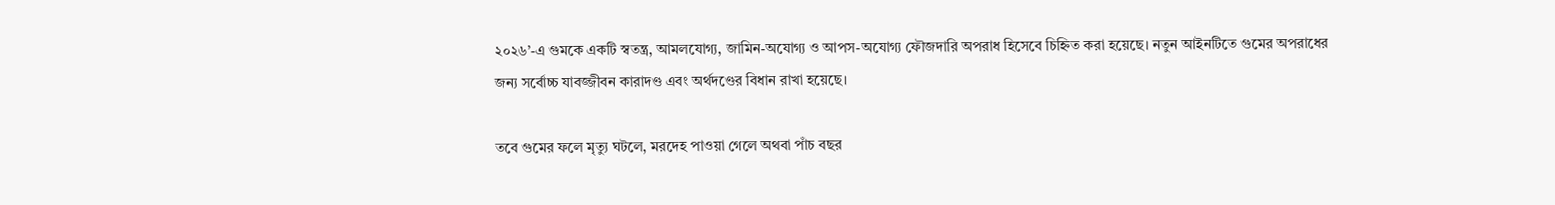২০২৬’-এ গুমকে একটি স্বতন্ত্র, আমলযোগ্য, জামিন-অযোগ্য ও আপস-অযোগ্য ফৌজদারি অপরাধ হিসেবে চিহ্নিত করা হয়েছে। নতুন আইনটিতে গুমের অপরাধের জন্য সর্বোচ্চ যাবজ্জীবন কারাদণ্ড এবং অর্থদণ্ডের বিধান রাখা হয়েছে।

তবে গুমের ফলে মৃত্যু ঘটলে, মরদেহ পাওয়া গেলে অথবা পাঁচ বছর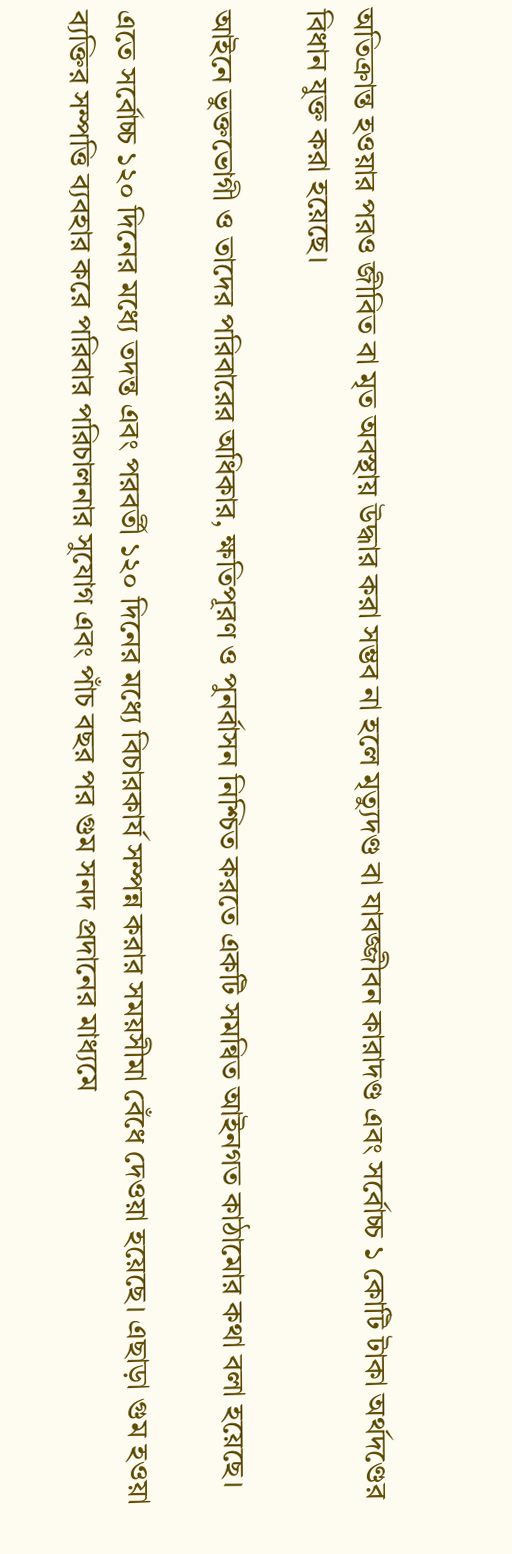অতিক্রান্ত হওয়ার পরও জীবিত বা মৃত অবস্থায় উদ্ধার করা সম্ভব না হলে মৃত্যুদণ্ড বা যাবজ্জীবন কারাদণ্ড এবং সর্বোচ্চ ১ কোটি টাকা অর্থদণ্ডের বিধান যুক্ত করা হয়েছে।

আইনে ভুক্তভোগী ও তাদের পরিবারের অধিকার, ক্ষতিপূরণ ও পুনর্বাসন নিশ্চিত করতে একটি সমন্বিত আইনগত কাঠামোর কথা বলা হয়েছে।

এতে সর্বোচ্চ ১২০ দিনের মধ্যে তদন্ত এবং পরবর্তী ১২০ দিনের মধ্যে বিচারকার্য সম্পন্ন করার সময়সীমা বেঁধে দেওয়া হয়েছে। এছাড়া গুম হওয়া ব্যক্তির সম্পত্তি ব্যবহার করে পরিবার পরিচালনার সুযোগ এবং পাঁচ বছর পর গুম সনদ প্রদানের মাধ্যমে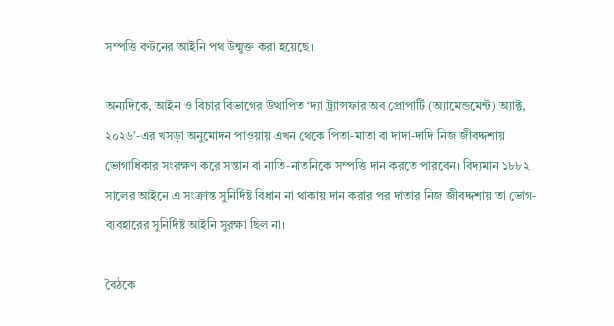সম্পত্তি বণ্টনের আইনি পথ উন্মুক্ত করা হয়েছে।

অন্যদিকে, আইন ও বিচার বিভাগের উত্থাপিত ‘দ্যা ট্র্যান্সফার অব প্রোপার্টি (অ্যামেন্ডমেন্ট) অ্যাক্ট, ২০২৬’-এর খসড়া অনুমোদন পাওয়ায় এখন থেকে পিতা-মাতা বা দাদা-দাদি নিজ জীবদ্দশায় ভোগাধিকার সংরক্ষণ করে সন্তান বা নাতি-নাতনিকে সম্পত্তি দান করতে পারবেন। বিদ্যমান ১৮৮২ সালের আইনে এ সংক্রান্ত সুনির্দিষ্ট বিধান না থাকায় দান করার পর দাতার নিজ জীবদ্দশায় তা ভোগ-ব্যবহারের সুনির্দিষ্ট আইনি সুরক্ষা ছিল না।

বৈঠকে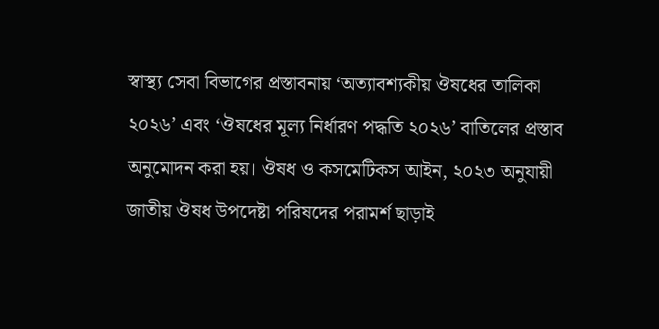স্বাস্থ্য সেবা বিভাগের প্রস্তাবনায় ‘অত্যাবশ্যকীয় ঔষধের তালিকা ২০২৬’ এবং ‘ঔষধের মূল্য নির্ধারণ পদ্ধতি ২০২৬’ বাতিলের প্রস্তাব অনুমোদন করা হয়। ঔষধ ও কসমেটিকস আইন, ২০২৩ অনুযায়ী জাতীয় ঔষধ উপদেষ্টা পরিষদের পরামর্শ ছাড়াই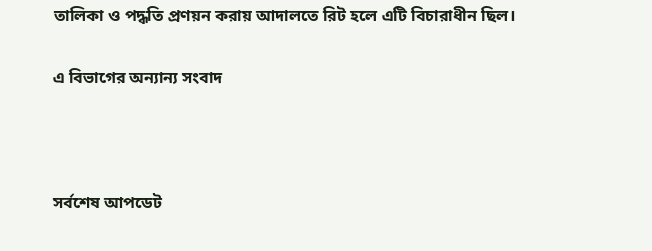তালিকা ও পদ্ধতি প্রণয়ন করায় আদালতে রিট হলে এটি বিচারাধীন ছিল।

এ বিভাগের অন্যান্য সংবাদ



সর্বশেষ আপডেট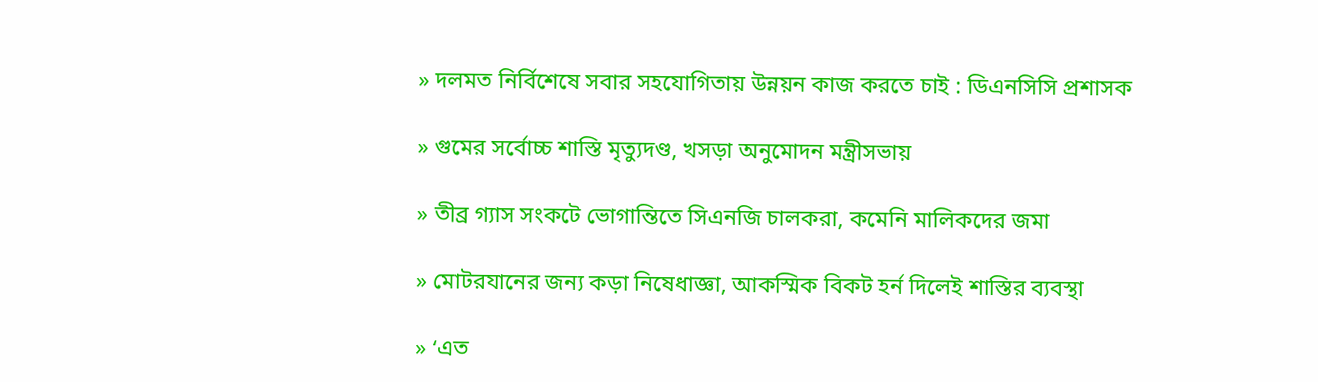» দলমত নির্বিশেষে সবার সহযোগিতায় উন্নয়ন কাজ করতে চাই : ডিএনসিসি প্রশাসক

» গুমের সর্বোচ্চ শাস্তি মৃত্যুদণ্ড, খসড়া অনুমোদন মন্ত্রীসভায়

» তীব্র গ্যাস সংকটে ভোগান্তিতে সিএনজি চালকরা, কমেনি মালিকদের জমা

» মোটরযানের জন্য কড়া নিষেধাজ্ঞা, আকস্মিক বিকট হর্ন দিলেই শাস্তির ব্যবস্থা

» ‘এত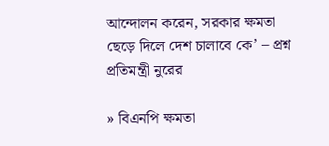আন্দোলন করেন, সরকার ক্ষমতা ছেড়ে দিলে দেশ চালাবে কে’ – প্রশ্ন প্রতিমন্ত্রী নুরের

» বিএনপি ক্ষমতা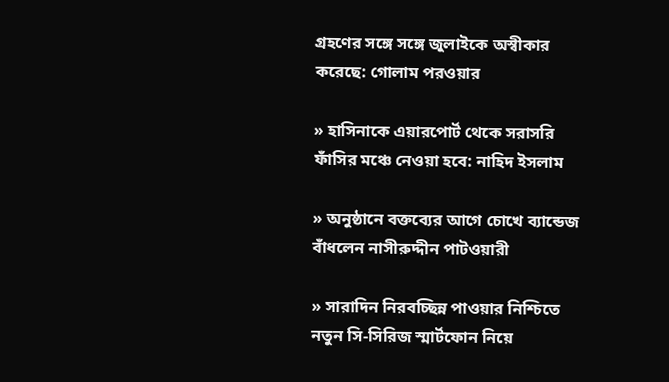গ্রহণের সঙ্গে সঙ্গে জুলাইকে অস্বীকার করেছে: গোলাম পরওয়ার

» হাসিনাকে এয়ারপোর্ট থেকে সরাসরি ফাঁসির মঞ্চে নেওয়া হবে: নাহিদ ইসলাম

» অনুষ্ঠানে বক্তব্যের আগে চোখে ব্যান্ডেজ বাঁধলেন নাসীরুদ্দীন পাটওয়ারী

» সারাদিন নিরবচ্ছিন্ন পাওয়ার নিশ্চিতে নতুন সি-সিরিজ স্মার্টফোন নিয়ে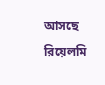আসছে রিয়েলমি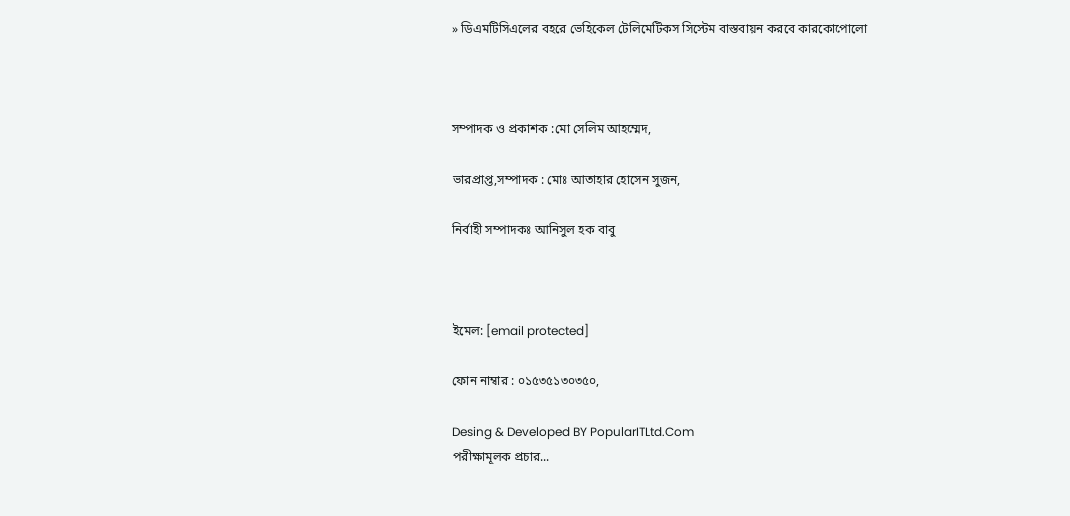» ডিএমটিসিএলের বহরে ভেহিকেল টেলিমেটিকস সিস্টেম বাস্তবায়ন করবে কারকোপোলো



সম্পাদক ও প্রকাশক :মো সেলিম আহম্মেদ,

ভারপ্রাপ্ত,সম্পাদক : মোঃ আতাহার হোসেন সুজন,

নির্বাহী সম্পাদকঃ আনিসুল হক বাবু



ইমেল: [email protected]

ফোন নাম্বার : ০১৫৩৫১৩০৩৫০,

Desing & Developed BY PopularITLtd.Com
পরীক্ষামূলক প্রচার...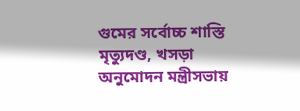গুমের সর্বোচ্চ শাস্তি মৃত্যুদণ্ড, খসড়া অনুমোদন মন্ত্রীসভায়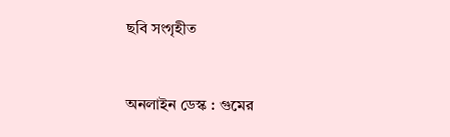ছবি সংগৃহীত



অনলাইন ডেস্ক : গুমের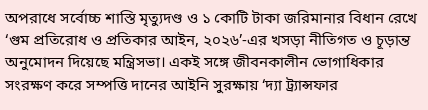অপরাধে সর্বোচ্চ শাস্তি মৃত্যুদণ্ড ও ১ কোটি টাকা জরিমানার বিধান রেখে ‘গুম প্রতিরোধ ও প্রতিকার আইন, ২০২৬’-এর খসড়া নীতিগত ও চূড়ান্ত অনুমোদন দিয়েছে মন্ত্রিসভা। একই সঙ্গে জীবনকালীন ভোগাধিকার সংরক্ষণ করে সম্পত্তি দানের আইনি সুরক্ষায় ‘দ্যা ট্র্যান্সফার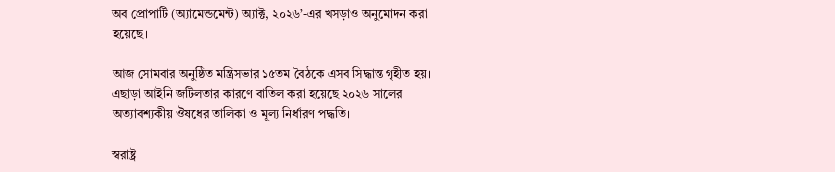অব প্রোপার্টি (অ্যামেন্ডমেন্ট) অ্যাক্ট, ২০২৬’-এর খসড়াও অনুমোদন করা হয়েছে।

আজ সোমবার অনুষ্ঠিত মন্ত্রিসভার ১৫তম বৈঠকে এসব সিদ্ধান্ত গৃহীত হয়। এছাড়া আইনি জটিলতার কারণে বাতিল করা হয়েছে ২০২৬ সালের অত্যাবশ্যকীয় ঔষধের তালিকা ও মূল্য নির্ধারণ পদ্ধতি।

স্বরাষ্ট্র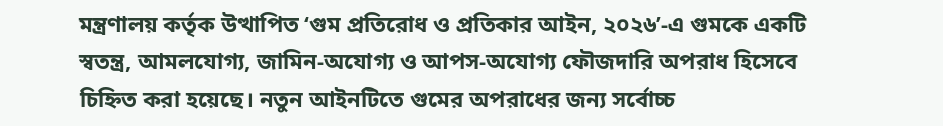মন্ত্রণালয় কর্তৃক উত্থাপিত ‘গুম প্রতিরোধ ও প্রতিকার আইন, ২০২৬’-এ গুমকে একটি স্বতন্ত্র, আমলযোগ্য, জামিন-অযোগ্য ও আপস-অযোগ্য ফৌজদারি অপরাধ হিসেবে চিহ্নিত করা হয়েছে। নতুন আইনটিতে গুমের অপরাধের জন্য সর্বোচ্চ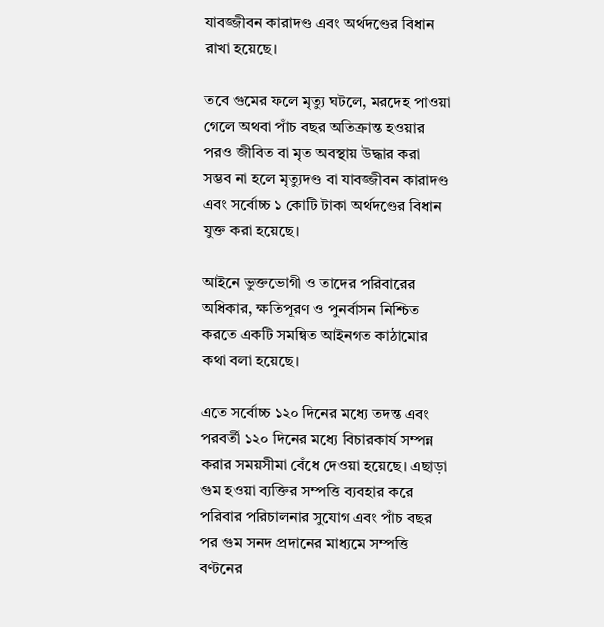যাবজ্জীবন কারাদণ্ড এবং অর্থদণ্ডের বিধান রাখা হয়েছে।

তবে গুমের ফলে মৃত্যু ঘটলে, মরদেহ পাওয়া গেলে অথবা পাঁচ বছর অতিক্রান্ত হওয়ার পরও জীবিত বা মৃত অবস্থায় উদ্ধার করা সম্ভব না হলে মৃত্যুদণ্ড বা যাবজ্জীবন কারাদণ্ড এবং সর্বোচ্চ ১ কোটি টাকা অর্থদণ্ডের বিধান যুক্ত করা হয়েছে।

আইনে ভুক্তভোগী ও তাদের পরিবারের অধিকার, ক্ষতিপূরণ ও পুনর্বাসন নিশ্চিত করতে একটি সমন্বিত আইনগত কাঠামোর কথা বলা হয়েছে।

এতে সর্বোচ্চ ১২০ দিনের মধ্যে তদন্ত এবং পরবর্তী ১২০ দিনের মধ্যে বিচারকার্য সম্পন্ন করার সময়সীমা বেঁধে দেওয়া হয়েছে। এছাড়া গুম হওয়া ব্যক্তির সম্পত্তি ব্যবহার করে পরিবার পরিচালনার সুযোগ এবং পাঁচ বছর পর গুম সনদ প্রদানের মাধ্যমে সম্পত্তি বণ্টনের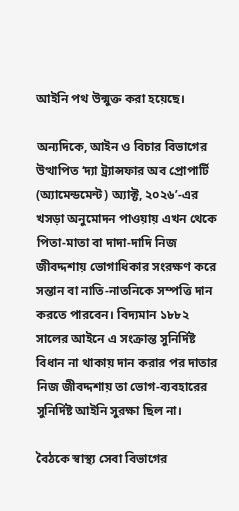আইনি পথ উন্মুক্ত করা হয়েছে।

অন্যদিকে, আইন ও বিচার বিভাগের উত্থাপিত ‘দ্যা ট্র্যান্সফার অব প্রোপার্টি (অ্যামেন্ডমেন্ট) অ্যাক্ট, ২০২৬’-এর খসড়া অনুমোদন পাওয়ায় এখন থেকে পিতা-মাতা বা দাদা-দাদি নিজ জীবদ্দশায় ভোগাধিকার সংরক্ষণ করে সন্তান বা নাতি-নাতনিকে সম্পত্তি দান করতে পারবেন। বিদ্যমান ১৮৮২ সালের আইনে এ সংক্রান্ত সুনির্দিষ্ট বিধান না থাকায় দান করার পর দাতার নিজ জীবদ্দশায় তা ভোগ-ব্যবহারের সুনির্দিষ্ট আইনি সুরক্ষা ছিল না।

বৈঠকে স্বাস্থ্য সেবা বিভাগের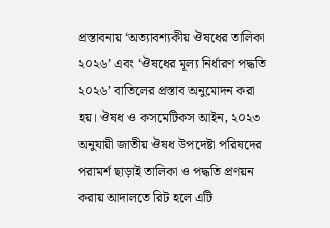প্রস্তাবনায় ‘অত্যাবশ্যকীয় ঔষধের তালিকা ২০২৬’ এবং ‘ঔষধের মূল্য নির্ধারণ পদ্ধতি ২০২৬’ বাতিলের প্রস্তাব অনুমোদন করা হয়। ঔষধ ও কসমেটিকস আইন, ২০২৩ অনুযায়ী জাতীয় ঔষধ উপদেষ্টা পরিষদের পরামর্শ ছাড়াই তালিকা ও পদ্ধতি প্রণয়ন করায় আদালতে রিট হলে এটি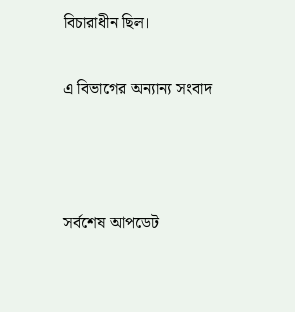বিচারাধীন ছিল।

এ বিভাগের অন্যান্য সংবাদ



সর্বশেষ আপডেট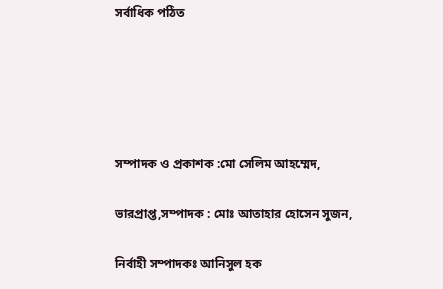সর্বাধিক পঠিত





সম্পাদক ও প্রকাশক :মো সেলিম আহম্মেদ,

ভারপ্রাপ্ত,সম্পাদক : মোঃ আতাহার হোসেন সুজন,

নির্বাহী সম্পাদকঃ আনিসুল হক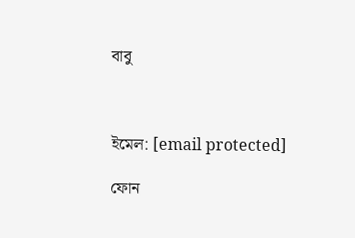বাবু



ইমেল: [email protected]

ফোন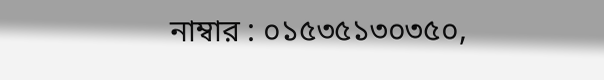নাম্বার : ০১৫৩৫১৩০৩৫০,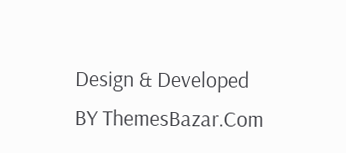Design & Developed BY ThemesBazar.Com